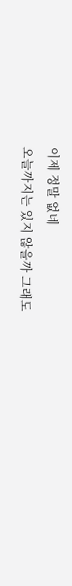이제 정말 없네
오늘까지는 있지 않을까 그래도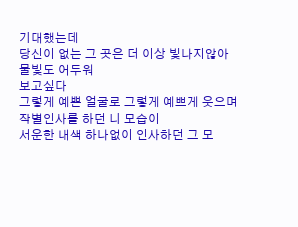기대했는데
당신이 없는 그 곳은 더 이상 빛나지않아
물빛도 어두워
보고싶다
그렇게 예쁜 얼굴로 그렇게 예쁘게 웃으며
작별인사를 하던 니 모습이
서운한 내색 하나없이 인사하던 그 모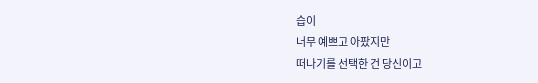습이
너무 예쁘고 아팠지만
떠나기를 선택한 건 당신이고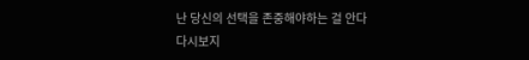난 당신의 선택을 존중해야하는 걸 안다
다시보지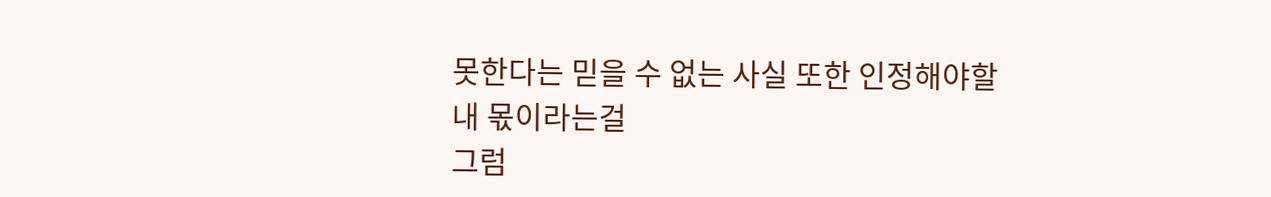못한다는 믿을 수 없는 사실 또한 인정해야할
내 몫이라는걸
그럼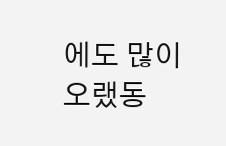에도 많이 오랬동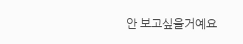안 보고싶을거예요